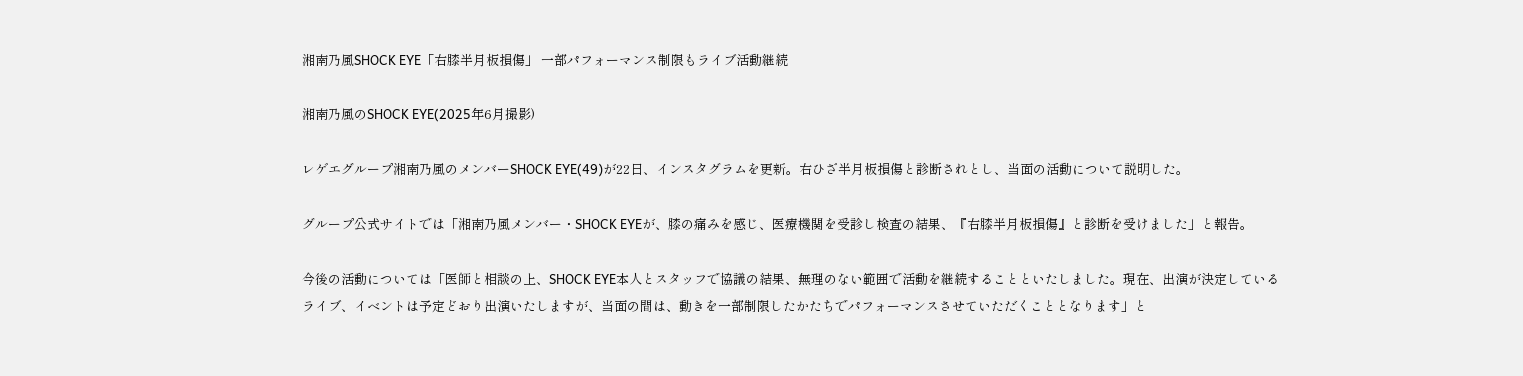湘南乃風SHOCK EYE「右膝半月板損傷」 一部パフォーマンス制限もライブ活動継続

湘南乃風のSHOCK EYE(2025年6月撮影)

レゲエグループ湘南乃風のメンバーSHOCK EYE(49)が22日、インスタグラムを更新。右ひざ半月板損傷と診断されとし、当面の活動について説明した。

グループ公式サイトでは「湘南乃風メンバー・SHOCK EYEが、膝の痛みを感じ、医療機関を受診し検査の結果、『右膝半月板損傷』と診断を受けました」と報告。

今後の活動については「医師と相談の上、SHOCK EYE本人とスタッフで協議の結果、無理のない範囲で活動を継続することといたしました。現在、出演が決定しているライブ、イベントは予定どおり出演いたしますが、当面の間は、動きを一部制限したかたちでパフォーマンスさせていただくこととなります」と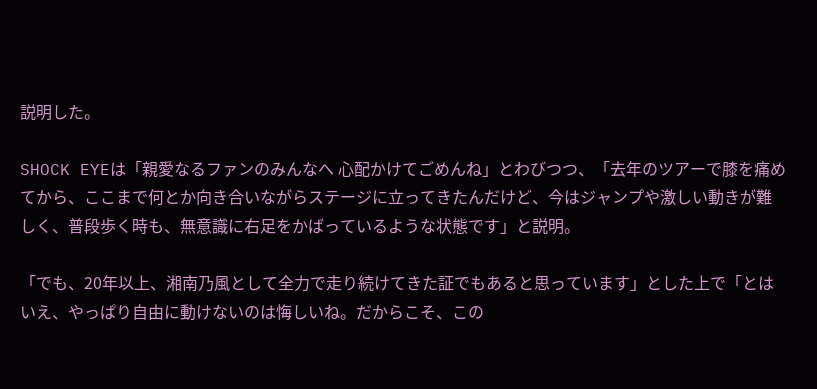説明した。

SHOCK EYEは「親愛なるファンのみんなへ 心配かけてごめんね」とわびつつ、「去年のツアーで膝を痛めてから、ここまで何とか向き合いながらステージに立ってきたんだけど、今はジャンプや激しい動きが難しく、普段歩く時も、無意識に右足をかばっているような状態です」と説明。

「でも、20年以上、湘南乃風として全力で走り続けてきた証でもあると思っています」とした上で「とはいえ、やっぱり自由に動けないのは悔しいね。だからこそ、この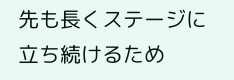先も長くステージに立ち続けるため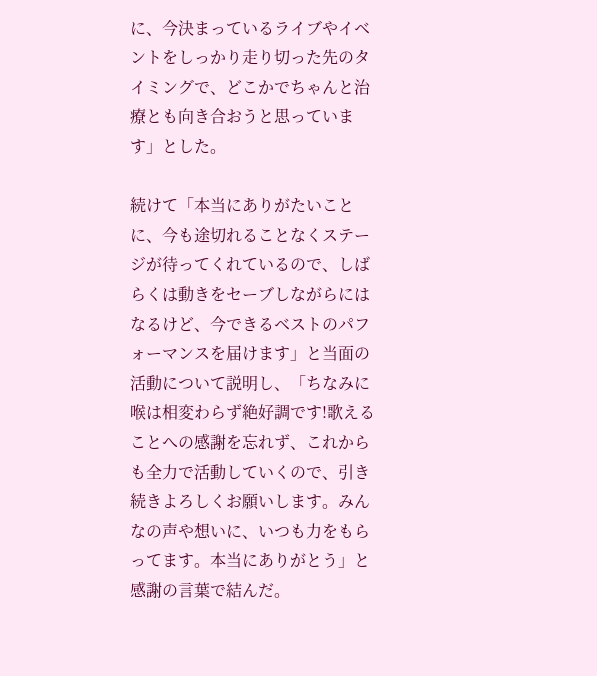に、今決まっているライブやイベントをしっかり走り切った先のタイミングで、どこかでちゃんと治療とも向き合おうと思っています」とした。

続けて「本当にありがたいことに、今も途切れることなくステージが待ってくれているので、しばらくは動きをセーブしながらにはなるけど、今できるベストのパフォーマンスを届けます」と当面の活動について説明し、「ちなみに喉は相変わらず絶好調です!歌えることへの感謝を忘れず、これからも全力で活動していくので、引き続きよろしくお願いします。みんなの声や想いに、いつも力をもらってます。本当にありがとう」と感謝の言葉で結んだ。